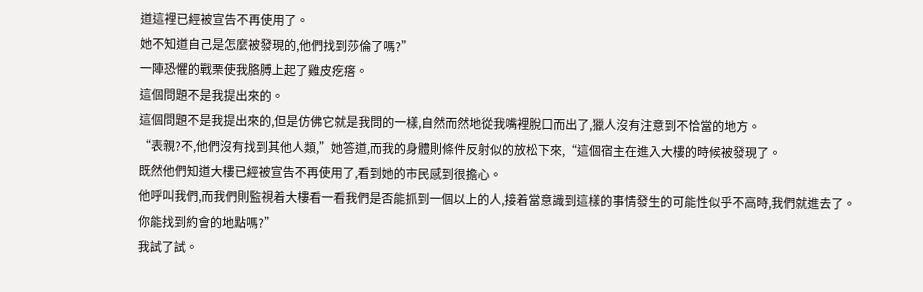道這裡已經被宣告不再使用了。
她不知道自己是怎麼被發現的,他們找到莎倫了嗎?”
一陣恐懼的戰栗使我胳膊上起了雞皮疙瘩。
這個問題不是我提出來的。
這個問題不是我提出來的,但是仿佛它就是我問的一樣,自然而然地從我嘴裡脫口而出了,獵人沒有注意到不恰當的地方。
“表親?不,他們沒有找到其他人類,”她答道,而我的身體則條件反射似的放松下來,“這個宿主在進入大樓的時候被發現了。
既然他們知道大樓已經被宣告不再使用了,看到她的市民感到很擔心。
他呼叫我們,而我們則監視着大樓看一看我們是否能抓到一個以上的人,接着當意識到這樣的事情發生的可能性似乎不高時,我們就進去了。
你能找到約會的地點嗎?”
我試了試。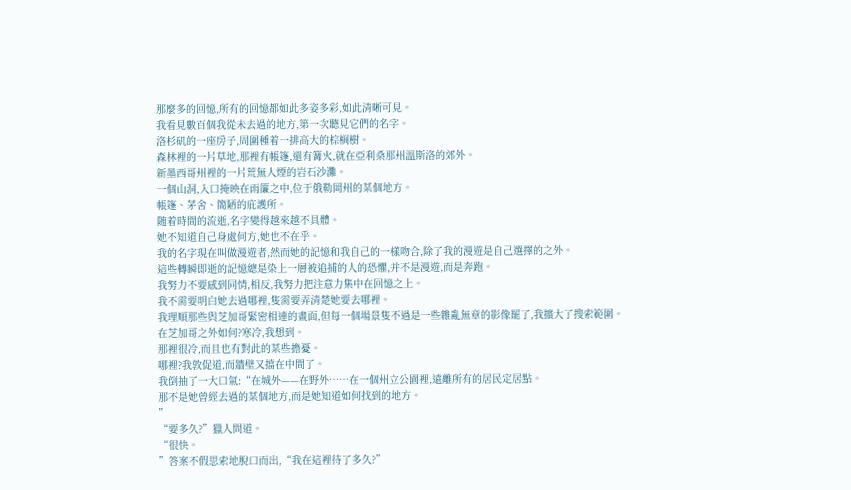那麼多的回憶,所有的回憶都如此多姿多彩,如此清晰可見。
我看見數百個我從未去過的地方,第一次聽見它們的名字。
洛杉矶的一座房子,周圍種着一排高大的棕榈樹。
森林裡的一片草地,那裡有帳篷,還有篝火,就在亞利桑那州溫斯洛的郊外。
新墨西哥州裡的一片荒無人煙的岩石沙灘。
一個山洞,入口掩映在雨簾之中,位于俄勒岡州的某個地方。
帳篷、茅舍、簡陋的庇護所。
随着時間的流逝,名字變得越來越不具體。
她不知道自己身處何方,她也不在乎。
我的名字現在叫做漫遊者,然而她的記憶和我自己的一樣吻合,除了我的漫遊是自己選擇的之外。
這些轉瞬即逝的記憶總是染上一層被追捕的人的恐懼,并不是漫遊,而是奔跑。
我努力不要感到同情,相反,我努力把注意力集中在回憶之上。
我不需要明白她去過哪裡,隻需要弄清楚她要去哪裡。
我理順那些與芝加哥緊密相連的畫面,但每一個場景隻不過是一些雜亂無章的影像罷了,我擴大了搜索範圍。
在芝加哥之外如何?寒冷,我想到。
那裡很冷,而且也有對此的某些擔憂。
哪裡?我敦促道,而牆壁又擋在中間了。
我倒抽了一大口氣:“在城外——在野外……在一個州立公園裡,遠離所有的居民定居點。
那不是她曾經去過的某個地方,而是她知道如何找到的地方。
”
“要多久?”獵人問道。
“很快。
”答案不假思索地脫口而出,“我在這裡待了多久?”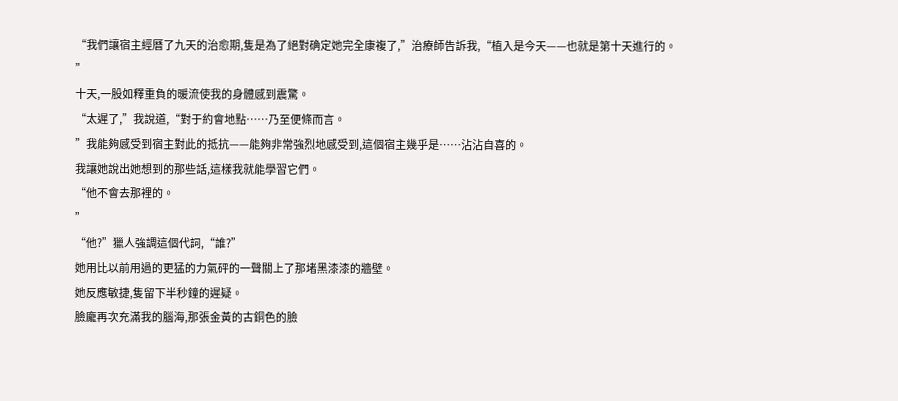“我們讓宿主經曆了九天的治愈期,隻是為了絕對确定她完全康複了,”治療師告訴我,“植入是今天——也就是第十天進行的。
”
十天,一股如釋重負的暖流使我的身體感到震驚。
“太遲了,”我說道,“對于約會地點……乃至便條而言。
”我能夠感受到宿主對此的抵抗——能夠非常強烈地感受到,這個宿主幾乎是……沾沾自喜的。
我讓她說出她想到的那些話,這樣我就能學習它們。
“他不會去那裡的。
”
“他?”獵人強調這個代詞,“誰?”
她用比以前用過的更猛的力氣砰的一聲關上了那堵黑漆漆的牆壁。
她反應敏捷,隻留下半秒鐘的遲疑。
臉龐再次充滿我的腦海,那張金黃的古銅色的臉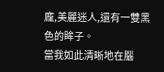龐,美麗迷人,還有一雙黑色的眸子。
當我如此清晰地在腦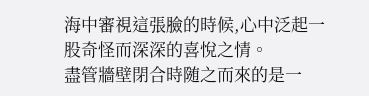海中審視這張臉的時候,心中泛起一股奇怪而深深的喜悅之情。
盡管牆壁閉合時随之而來的是一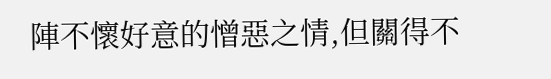陣不懷好意的憎惡之情,但關得不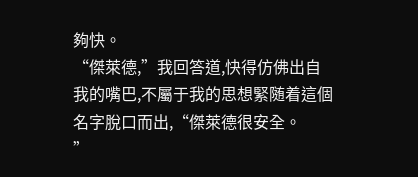夠快。
“傑萊德,”我回答道,快得仿佛出自我的嘴巴,不屬于我的思想緊随着這個名字脫口而出,“傑萊德很安全。
”